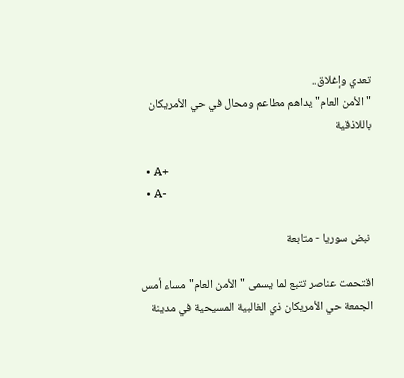تعدي وإغلاق..
"الأمن العام" يداهم مطاعم ومحال في حي الأمريكان باللاذقية

  • A+
  • A-

 نبض سوريا - متابعة

اقتحمت عناصر تتبع لما يسمى "الأمن العام" مساء أمس الجمعة حي الأمريكان ذي الغالبية المسيحية في مدينة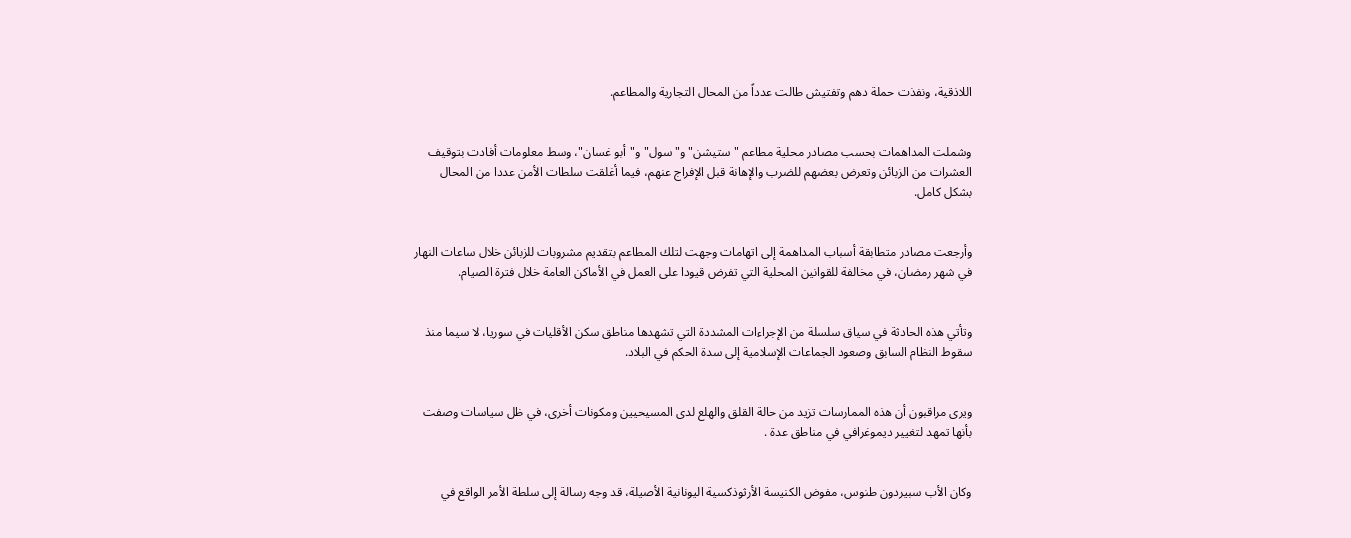اللاذقية، ونفذت حملة دهم وتفتيش طالت عدداً من المحال التجارية والمطاعم.


وشملت المداهمات بحسب مصادر محلية مطاعم "ستيشن" و"سول" و"أبو غسان"، وسط معلومات أفادت بتوقيف العشرات من الزبائن وتعرض بعضهم للضرب والإهانة قبل الإفراج عنهم، فيما أغلقت سلطات الأمن عددا من المحال بشكل كامل.


وأرجعت مصادر متطابقة أسباب المداهمة إلى اتهامات وجهت لتلك المطاعم بتقديم مشروبات للزبائن خلال ساعات النهار في شهر رمضان، في مخالفة للقوانين المحلية التي تفرض قيودا على العمل في الأماكن العامة خلال فترة الصيام.


وتأتي هذه الحادثة في سياق سلسلة من الإجراءات المشددة التي تشهدها مناطق سكن الأقليات في سوريا، لا سيما منذ سقوط النظام السابق وصعود الجماعات الإسلامية إلى سدة الحكم في البلاد.


ويرى مراقبون أن هذه الممارسات تزيد من حالة القلق والهلع لدى المسيحيين ومكونات أخرى، في ظل سياسات وصفت بأنها تمهد لتغيير ديموغرافي في مناطق عدة .


وكان الأب سبيردون طنوس، مفوض الكنيسة الأرثوذكسية اليونانية الأصيلة، قد وجه رسالة إلى سلطة الأمر الواقع في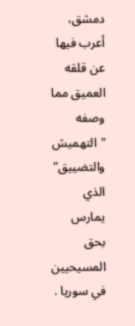دمشق، أعرب فيها عن قلقه العميق مما وصفه "التهميش والتضييق" الذي يمارس بحق المسيحيين في سوريا .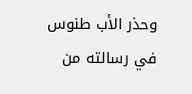وحذر الأب طنوس في رسالته من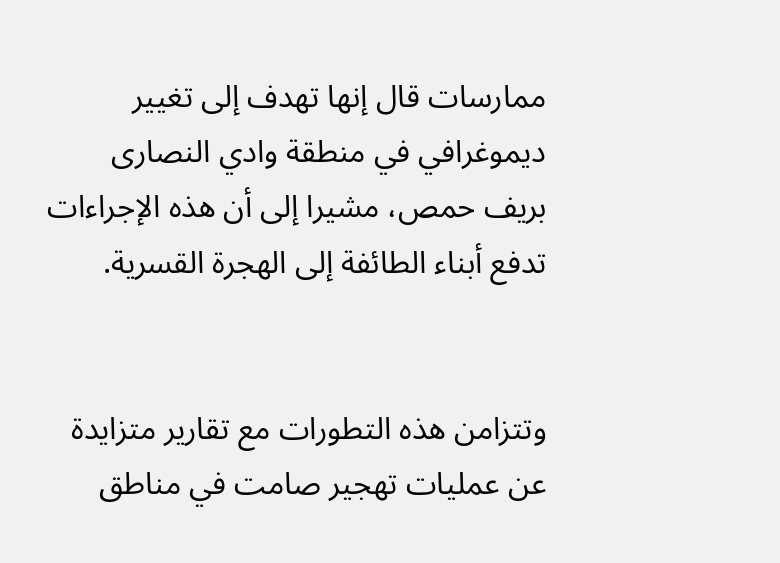ممارسات قال إنها تهدف إلى تغيير ديموغرافي في منطقة وادي النصارى بريف حمص، مشيرا إلى أن هذه الإجراءات تدفع أبناء الطائفة إلى الهجرة القسرية.


وتتزامن هذه التطورات مع تقارير متزايدة عن عمليات تهجير صامت في مناطق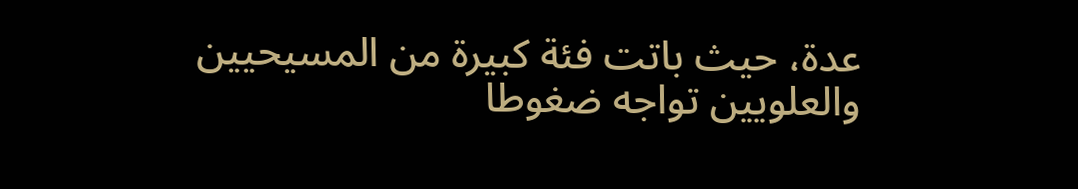عدة، حيث باتت فئة كبيرة من المسيحيين والعلويين تواجه ضغوطا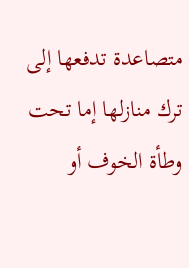متصاعدة تدفعها إلى ترك منازلها إما تحت وطأة الخوف أو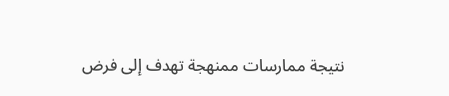نتيجة ممارسات ممنهجة تهدف إلى فرض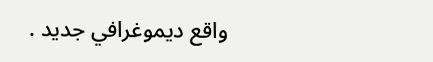واقع ديموغرافي جديد .